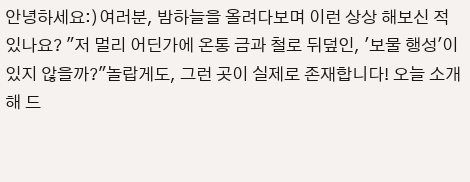안녕하세요:)여러분, 밤하늘을 올려다보며 이런 상상 해보신 적 있나요? "저 멀리 어딘가에 온통 금과 철로 뒤덮인, '보물 행성'이 있지 않을까?"놀랍게도, 그런 곳이 실제로 존재합니다! 오늘 소개해 드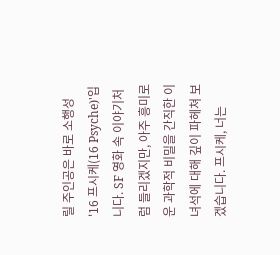릴 주인공은 바로 소행성 '16 프시케(16 Psyche)'입니다. SF 영화 속 이야기처럼 들리겠지만, 아주 흥미로운 과학적 비밀을 간직한 이 녀석에 대해 깊이 파헤쳐 보겠습니다. 프시케, 너는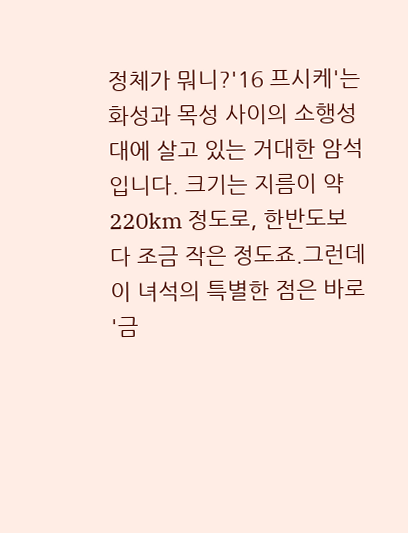정체가 뭐니?'16 프시케'는 화성과 목성 사이의 소행성대에 살고 있는 거대한 암석입니다. 크기는 지름이 약 220km 정도로, 한반도보다 조금 작은 정도죠.그런데 이 녀석의 특별한 점은 바로 '금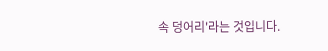속 덩어리'라는 것입니다.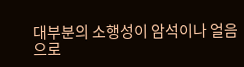대부분의 소행성이 암석이나 얼음으로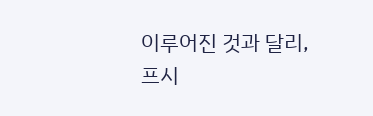이루어진 것과 달리, 프시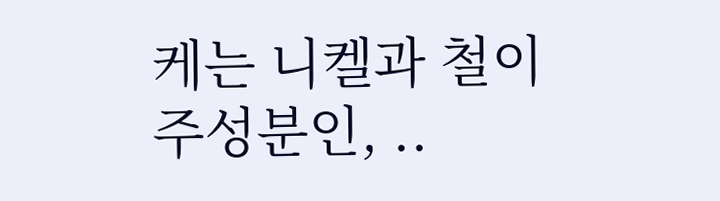케는 니켈과 철이 주성분인, ..